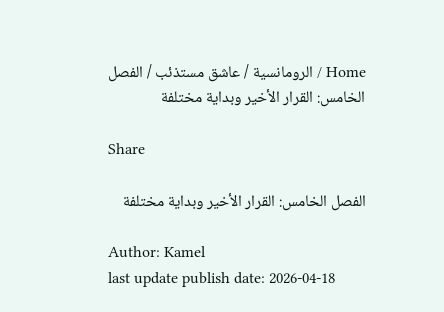Home / الرومانسية / عاشق مستذئب / الفصل الخامس: القرار الأخير وبداية مختلفة

Share

الفصل الخامس: القرار الأخير وبداية مختلفة

Author: Kamel
last update publish date: 2026-04-18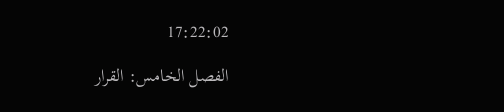17:22:02

الفصل الخامس: القرار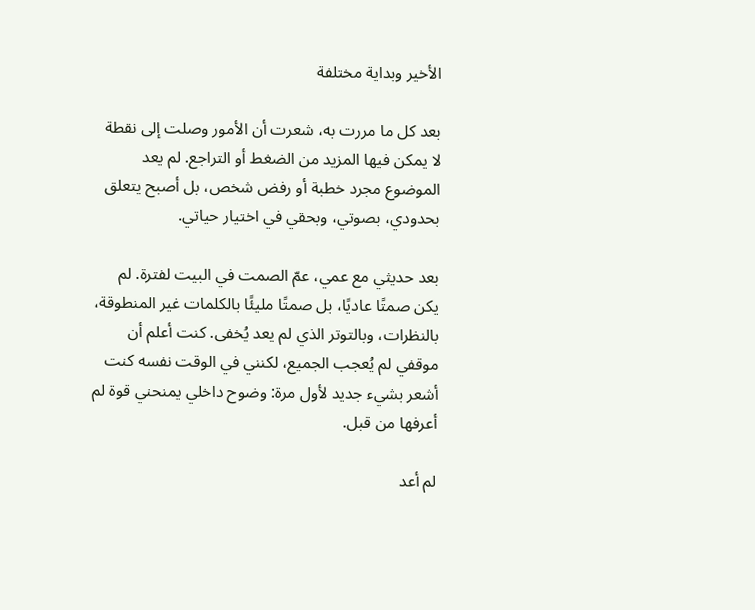الأخير وبداية مختلفة

بعد كل ما مررت به، شعرت أن الأمور وصلت إلى نقطة لا يمكن فيها المزيد من الضغط أو التراجع. لم يعد الموضوع مجرد خطبة أو رفض شخص، بل أصبح يتعلق بحدودي، بصوتي، وبحقي في اختيار حياتي.

بعد حديثي مع عمي، عمّ الصمت في البيت لفترة. لم يكن صمتًا عاديًا، بل صمتًا مليئًا بالكلمات غير المنطوقة، بالنظرات، وبالتوتر الذي لم يعد يُخفى. كنت أعلم أن موقفي لم يُعجب الجميع، لكنني في الوقت نفسه كنت أشعر بشيء جديد لأول مرة: وضوح داخلي يمنحني قوة لم أعرفها من قبل.

لم أعد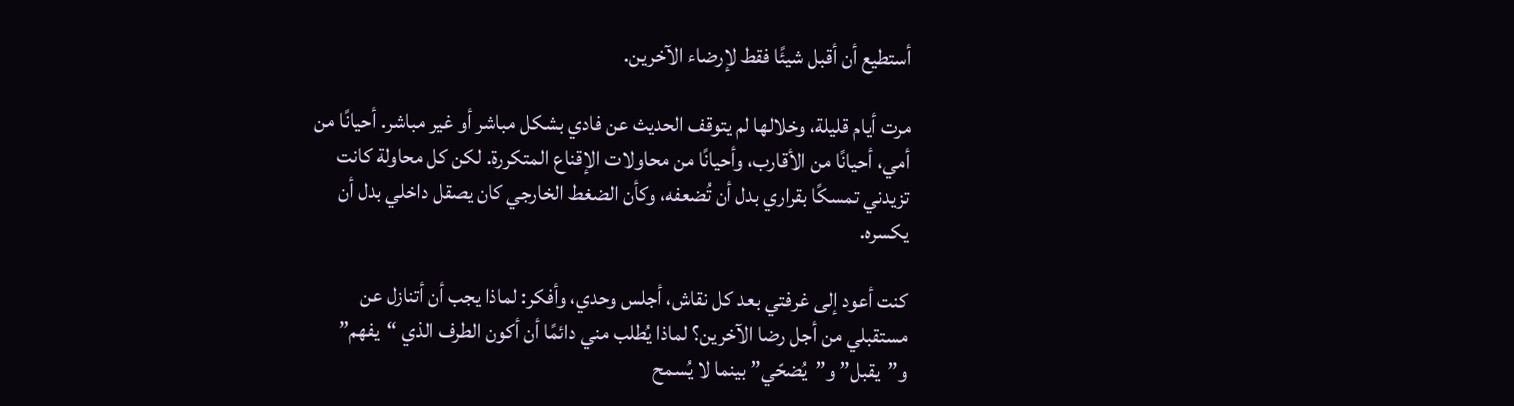أستطيع أن أقبل شيئًا فقط لإرضاء الآخرين.

مرت أيام قليلة، وخلالها لم يتوقف الحديث عن فادي بشكل مباشر أو غير مباشر. أحيانًا من أمي، أحيانًا من الأقارب، وأحيانًا من محاولات الإقناع المتكررة. لكن كل محاولة كانت تزيدني تمسكًا بقراري بدل أن تُضعفه، وكأن الضغط الخارجي كان يصقل داخلي بدل أن يكسره.

كنت أعود إلى غرفتي بعد كل نقاش، أجلس وحدي، وأفكر: لماذا يجب أن أتنازل عن مستقبلي من أجل رضا الآخرين؟ لماذا يُطلب مني دائمًا أن أكون الطرف الذي “يفهم” و”يقبل” و”يُضحّي” بينما لا يُسمح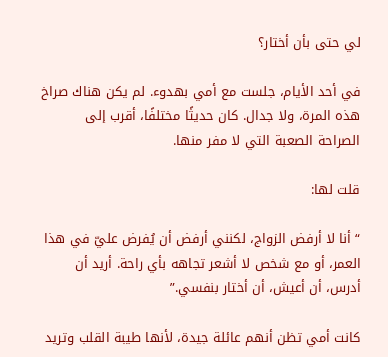لي حتى بأن أختار؟

في أحد الأيام، جلست مع أمي بهدوء. لم يكن هناك صراخ هذه المرة، ولا جدال. كان حديثًا مختلفًا، أقرب إلى الصراحة الصعبة التي لا مفر منها.

قلت لها:

“أنا لا أرفض الزواج، لكنني أرفض أن يُفرض عليّ في هذا العمر، أو مع شخص لا أشعر تجاهه بأي راحة. أريد أن أدرس، أن أعيش، أن أختار بنفسي.”

كانت أمي تظن أنهم عائلة جيدة، لأنها طيبة القلب وتريد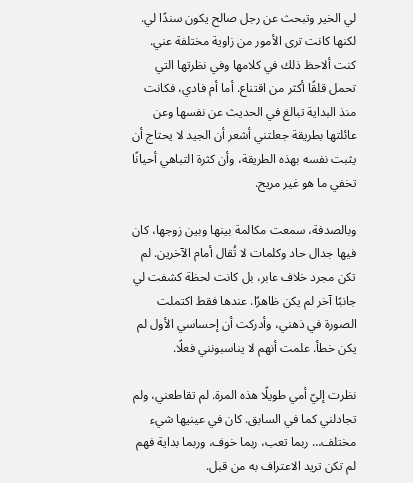لي الخير وتبحث عن رجل صالح يكون سندًا لي. لكنها كانت ترى الأمور من زاوية مختلفة عني. كنت ألاحظ ذلك في كلامها وفي نظرتها التي تحمل قلقًا أكثر من اقتناع. أما أم فادي، فكانت منذ البداية تبالغ في الحديث عن نفسها وعن عائلتها بطريقة جعلتني أشعر أن الجيد لا يحتاج أن يثبت نفسه بهذه الطريقة، وأن كثرة التباهي أحيانًا تخفي ما هو غير مريح.

وبالصدفة، سمعت مكالمة بينها وبين زوجها، كان فيها جدال حاد وكلمات لا تُقال أمام الآخرين. لم تكن مجرد خلاف عابر، بل كانت لحظة كشفت لي جانبًا آخر لم يكن ظاهرًا. عندها فقط اكتملت الصورة في ذهني، وأدركت أن إحساسي الأول لم يكن خطأ. علمت أنهم لا يناسبونني فعلًا.

نظرت إليّ أمي طويلًا هذه المرة. لم تقاطعني، ولم تجادلني كما في السابق. كان في عينيها شيء مختلف… ربما تعب، ربما خوف، وربما بداية فهم لم تكن تريد الاعتراف به من قبل.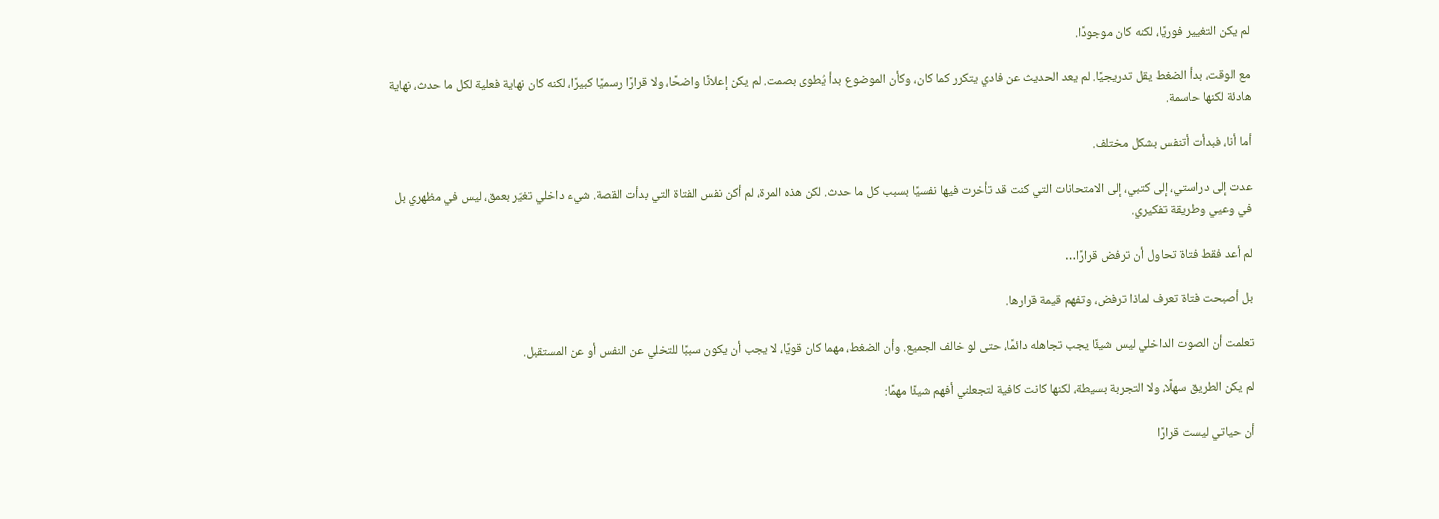لم يكن التغيير فوريًا، لكنه كان موجودًا.

مع الوقت، بدأ الضغط يقل تدريجيًا. لم يعد الحديث عن فادي يتكرر كما كان، وكأن الموضوع بدأ يُطوى بصمت. لم يكن إعلانًا واضحًا، ولا قرارًا رسميًا كبيرًا، لكنه كان نهاية فعلية لكل ما حدث، نهاية هادئة لكنها حاسمة.

أما أنا، فبدأت أتنفس بشكل مختلف.

عدت إلى دراستي، إلى كتبي، إلى الامتحانات التي كنت قد تأخرت فيها نفسيًا بسبب كل ما حدث. لكن هذه المرة، لم أكن نفس الفتاة التي بدأت القصة. شيء داخلي تغيّر بعمق، ليس في مظهري بل في وعيي وطريقة تفكيري.

لم أعد فقط فتاة تحاول أن ترفض قرارًا…

بل أصبحت فتاة تعرف لماذا ترفض، وتفهم قيمة قرارها.

تعلمت أن الصوت الداخلي ليس شيئًا يجب تجاهله دائمًا، حتى لو خالف الجميع. وأن الضغط، مهما كان قويًا، لا يجب أن يكون سببًا للتخلي عن النفس أو عن المستقبل.

لم يكن الطريق سهلًا، ولا التجربة بسيطة، لكنها كانت كافية لتجعلني أفهم شيئًا مهمًا:

أن حياتي ليست قرارًا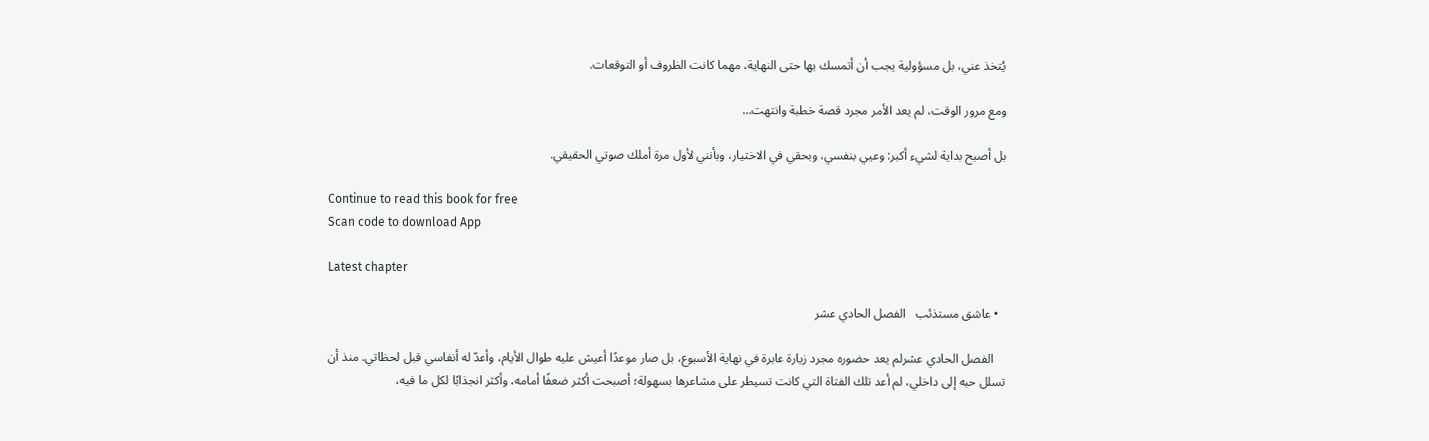يُتخذ عني، بل مسؤولية يجب أن أتمسك بها حتى النهاية، مهما كانت الظروف أو التوقعات.

ومع مرور الوقت، لم يعد الأمر مجرد قصة خطبة وانتهت…

بل أصبح بداية لشيء أكبر: وعيي بنفسي، وبحقي في الاختيار، وبأنني لأول مرة أملك صوتي الحقيقي.

Continue to read this book for free
Scan code to download App

Latest chapter

  • عاشق مستذئب   الفصل الحادي عشر

    الفصل الحادي عشرلم يعد حضوره مجرد زيارة عابرة في نهاية الأسبوع، بل صار موعدًا أعيش عليه طوال الأيام، وأعدّ له أنفاسي قبل لحظاتي. منذ أن تسلل حبه إلى داخلي، لم أعد تلك الفتاة التي كانت تسيطر على مشاعرها بسهولة؛ أصبحت أكثر ضعفًا أمامه، وأكثر انجذابًا لكل ما فيه،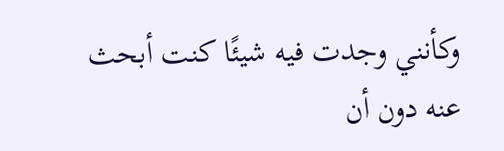وكأنني وجدت فيه شيئًا كنت أبحث عنه دون أن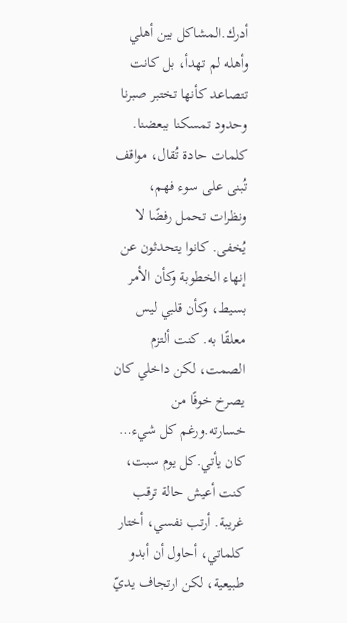أدرك.المشاكل بين أهلي وأهله لم تهدأ، بل كانت تتصاعد كأنها تختبر صبرنا وحدود تمسكنا ببعضنا. كلمات حادة تُقال، مواقف تُبنى على سوء فهم، ونظرات تحمل رفضًا لا يُخفى. كانوا يتحدثون عن إنهاء الخطوبة وكأن الأمر بسيط، وكأن قلبي ليس معلقًا به. كنت ألتزم الصمت، لكن داخلي كان يصرخ خوفًا من خسارته.ورغم كل شيء… كان يأتي.كل يوم سبت، كنت أعيش حالة ترقب غريبة. أرتب نفسي، أختار كلماتي، أحاول أن أبدو طبيعية، لكن ارتجاف يديّ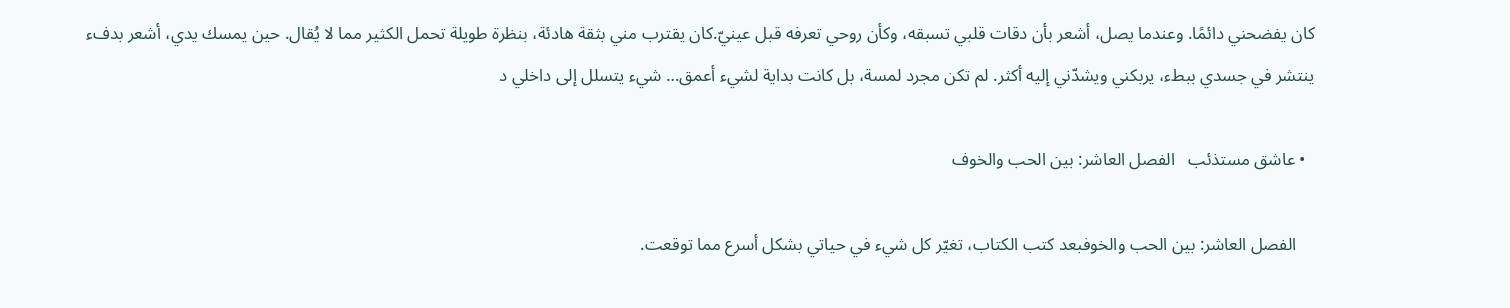كان يفضحني دائمًا. وعندما يصل، أشعر بأن دقات قلبي تسبقه، وكأن روحي تعرفه قبل عينيّ.كان يقترب مني بثقة هادئة، بنظرة طويلة تحمل الكثير مما لا يُقال. حين يمسك يدي، أشعر بدفء ينتشر في جسدي ببطء، يربكني ويشدّني إليه أكثر. لم تكن مجرد لمسة، بل كانت بداية لشيء أعمق… شيء يتسلل إلى داخلي د

  • عاشق مستذئب   الفصل العاشر: بين الحب والخوف

    الفصل العاشر: بين الحب والخوفبعد كتب الكتاب، تغيّر كل شيء في حياتي بشكل أسرع مما توقعت.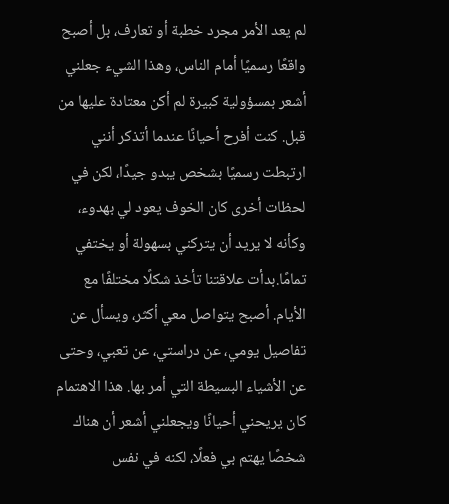لم يعد الأمر مجرد خطبة أو تعارف، بل أصبح واقعًا رسميًا أمام الناس، وهذا الشيء جعلني أشعر بمسؤولية كبيرة لم أكن معتادة عليها من قبل. كنت أفرح أحيانًا عندما أتذكر أنني ارتبطت رسميًا بشخص يبدو جيدًا، لكن في لحظات أخرى كان الخوف يعود لي بهدوء، وكأنه لا يريد أن يتركني بسهولة أو يختفي تمامًا.بدأت علاقتنا تأخذ شكلًا مختلفًا مع الأيام. أصبح يتواصل معي أكثر، ويسأل عن تفاصيل يومي، عن دراستي، عن تعبي، وحتى عن الأشياء البسيطة التي أمر بها. هذا الاهتمام كان يريحني أحيانًا ويجعلني أشعر أن هناك شخصًا يهتم بي فعلًا، لكنه في نفس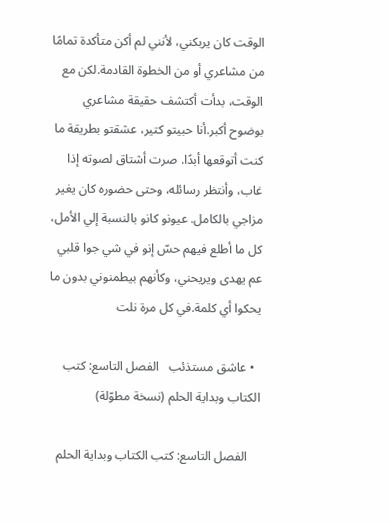الوقت كان يربكني، لأنني لم أكن متأكدة تمامًا من مشاعري أو من الخطوة القادمة.لكن مع الوقت، بدأت أكتشف حقيقة مشاعري بوضوح أكبر.أنا حبيتو كتير، عشقتو بطريقة ما كنت أتوقعها أبدًا. صرت أشتاق لصوته إذا غاب، وأنتظر رسائله، وحتى حضوره كان يغير مزاجي بالكامل. عيونو كانو بالنسبة إلي الأمل، كل ما أطلع فيهم حسّ إنو في شي جوا قلبي عم يهدى ويريحني، وكأنهم بيطمنوني بدون ما يحكوا أي كلمة.في كل مرة نلت

  • عاشق مستذئب   الفصل التاسع: كتب الكتاب وبداية الحلم (نسخة مطوّلة)

    الفصل التاسع: كتب الكتاب وبداية الحلم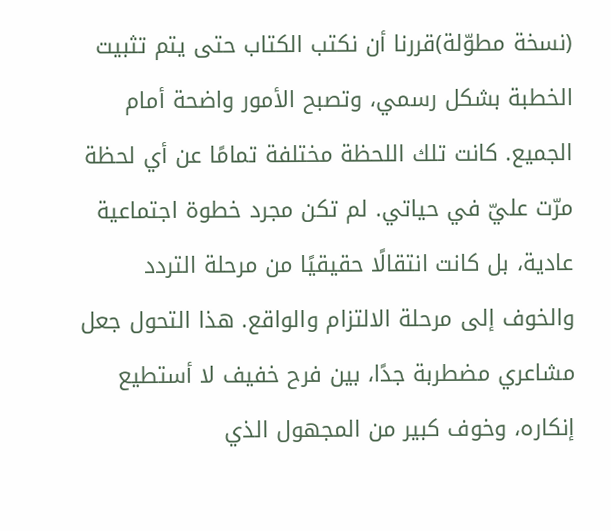(نسخة مطوّلة)قررنا أن نكتب الكتاب حتى يتم تثبيت الخطبة بشكل رسمي، وتصبح الأمور واضحة أمام الجميع. كانت تلك اللحظة مختلفة تمامًا عن أي لحظة مرّت عليّ في حياتي. لم تكن مجرد خطوة اجتماعية عادية، بل كانت انتقالًا حقيقيًا من مرحلة التردد والخوف إلى مرحلة الالتزام والواقع. هذا التحول جعل مشاعري مضطربة جدًا، بين فرح خفيف لا أستطيع إنكاره، وخوف كبير من المجهول الذي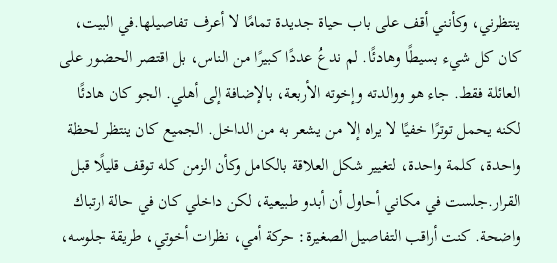ينتظرني، وكأنني أقف على باب حياة جديدة تمامًا لا أعرف تفاصيلها.في البيت، كان كل شيء بسيطًا وهادئًا. لم ندعُ عددًا كبيرًا من الناس، بل اقتصر الحضور على العائلة فقط. جاء هو ووالدته وإخوته الأربعة، بالإضافة إلى أهلي. الجو كان هادئًا لكنه يحمل توترًا خفيًا لا يراه إلا من يشعر به من الداخل. الجميع كان ينتظر لحظة واحدة، كلمة واحدة، لتغيير شكل العلاقة بالكامل وكأن الزمن كله توقف قليلًا قبل القرار.جلست في مكاني أحاول أن أبدو طبيعية، لكن داخلي كان في حالة ارتباك واضحة. كنت أراقب التفاصيل الصغيرة: حركة أمي، نظرات أخوتي، طريقة جلوسه،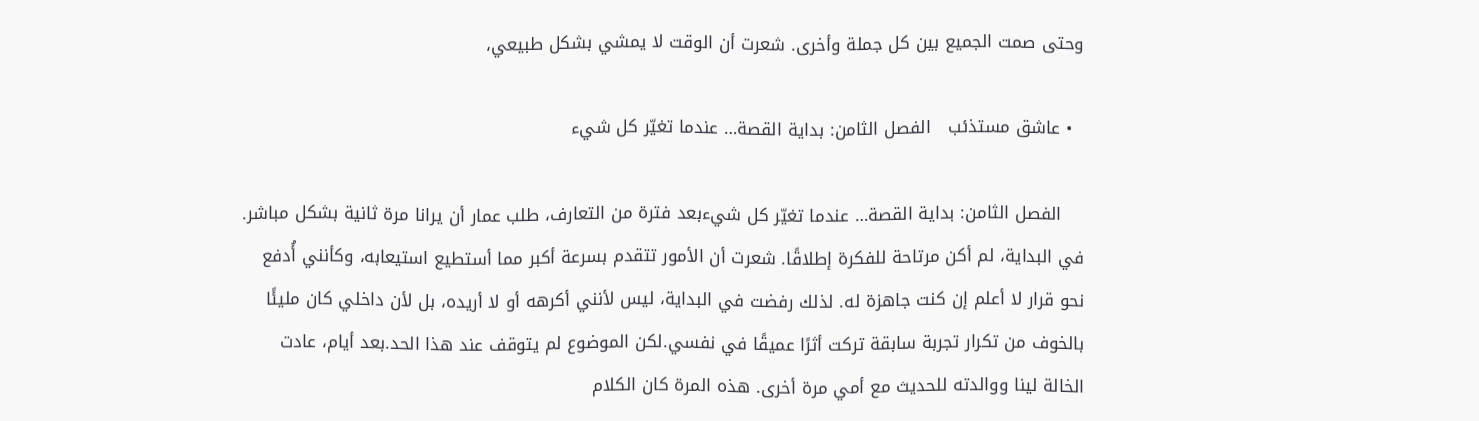وحتى صمت الجميع بين كل جملة وأخرى. شعرت أن الوقت لا يمشي بشكل طبيعي،

  • عاشق مستذئب   الفصل الثامن: بداية القصة… عندما تغيّر كل شيء

    الفصل الثامن: بداية القصة… عندما تغيّر كل شيءبعد فترة من التعارف، طلب عمار أن يرانا مرة ثانية بشكل مباشر. في البداية، لم أكن مرتاحة للفكرة إطلاقًا. شعرت أن الأمور تتقدم بسرعة أكبر مما أستطيع استيعابه، وكأنني أُدفع نحو قرار لا أعلم إن كنت جاهزة له. لذلك رفضت في البداية، ليس لأنني أكرهه أو لا أريده، بل لأن داخلي كان مليئًا بالخوف من تكرار تجربة سابقة تركت أثرًا عميقًا في نفسي.لكن الموضوع لم يتوقف عند هذا الحد.بعد أيام، عادت الخالة لينا ووالدته للحديث مع أمي مرة أخرى. هذه المرة كان الكلام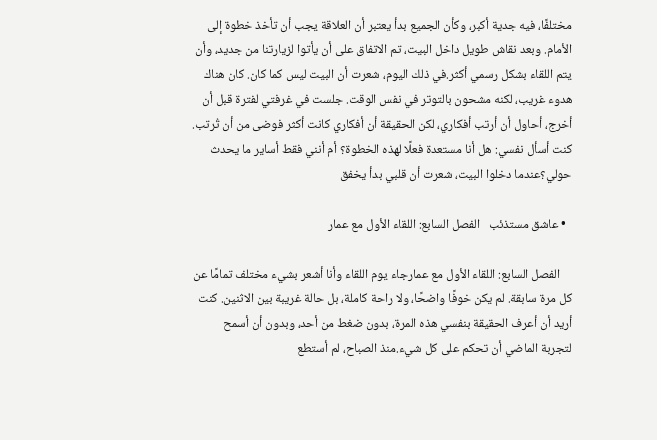مختلفًا، فيه جدية أكبر، وكأن الجميع بدأ يعتبر أن العلاقة يجب أن تأخذ خطوة إلى الأمام. وبعد نقاش طويل داخل البيت، تم الاتفاق على أن يأتوا لزيارتنا من جديد، وأن يتم اللقاء بشكل رسمي أكثر.في ذلك اليوم، شعرت أن البيت ليس كما كان. كان هناك هدوء غريب، لكنه مشحون بالتوتر في نفس الوقت. جلست في غرفتي لفترة قبل أن أخرج، أحاول أن أرتب أفكاري، لكن الحقيقة أن أفكاري كانت أكثر فوضى من أن تُرتب. كنت أسأل نفسي: هل أنا مستعدة فعلًا لهذه الخطوة؟ أم أنني فقط أساير ما يحدث حولي؟عندما دخلوا البيت، شعرت أن قلبي بدأ يخفق

  • عاشق مستذئب   الفصل السابع: اللقاء الأول مع عمار

    الفصل السابع: اللقاء الأول مع عمارجاء يوم اللقاء وأنا أشعر بشيء مختلف تمامًا عن كل مرة سابقة. لم يكن خوفًا واضحًا، ولا راحة كاملة، بل حالة غريبة بين الاثنين. كنت أريد أن أعرف الحقيقة بنفسي هذه المرة، بدون ضغط من أحد، وبدون أن أسمح لتجربة الماضي أن تحكم على كل شيء.منذ الصباح، لم أستطع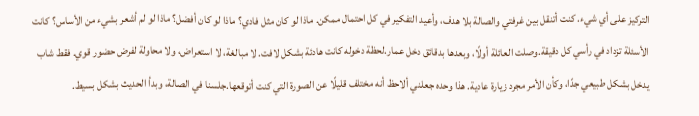التركيز على أي شيء. كنت أتنقل بين غرفتي والصالة بلا هدف، وأعيد التفكير في كل احتمال ممكن. ماذا لو كان مثل فادي؟ ماذا لو كان أفضل؟ ماذا لو لم أشعر بشيء من الأساس؟ كانت الأسئلة تزداد في رأسي كل دقيقة.وصلت العائلة أولًا، وبعدها بدقائق دخل عمار.لحظة دخوله كانت هادئة بشكل لافت. لا مبالغة، لا استعراض، ولا محاولة لفرض حضور قوي. فقط شاب يدخل بشكل طبيعي جدًا، وكأن الأمر مجرد زيارة عادية. هذا وحده جعلني ألاحظ أنه مختلف قليلًا عن الصورة التي كنت أتوقعها.جلسنا في الصالة، وبدأ الحديث بشكل بسيط.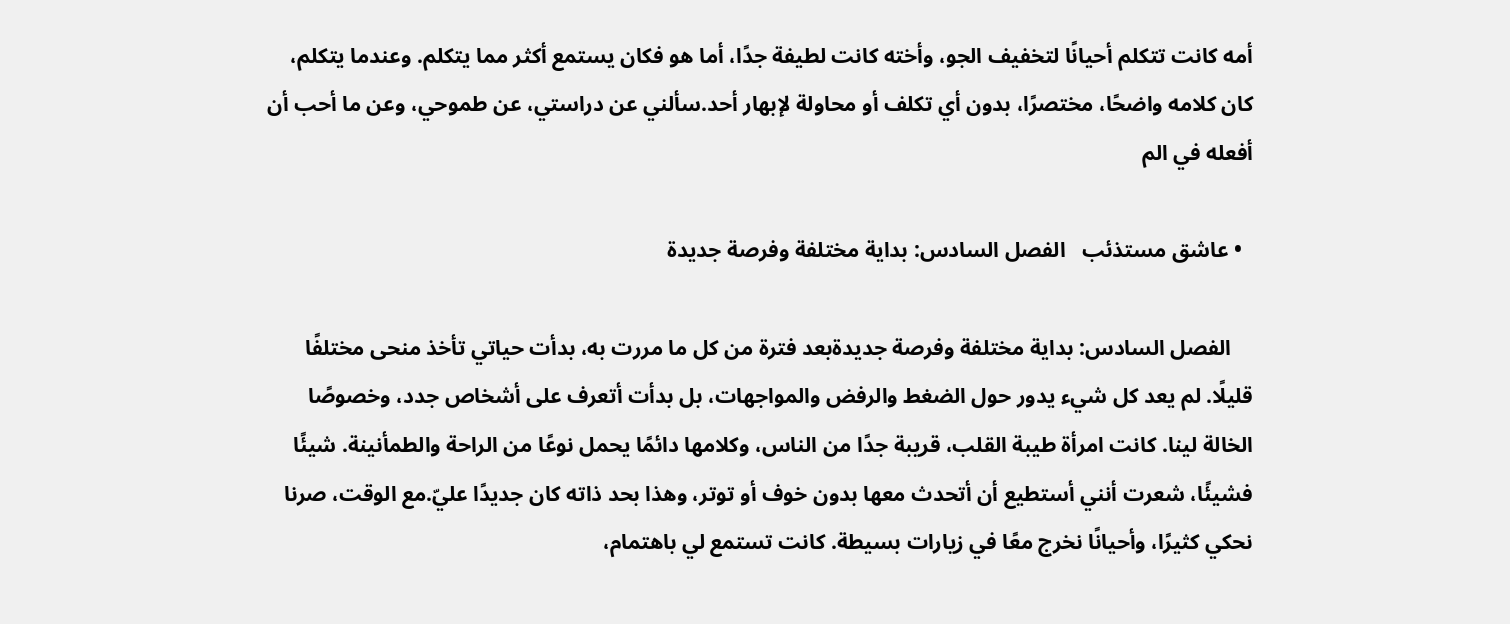أمه كانت تتكلم أحيانًا لتخفيف الجو، وأخته كانت لطيفة جدًا، أما هو فكان يستمع أكثر مما يتكلم. وعندما يتكلم، كان كلامه واضحًا، مختصرًا، بدون أي تكلف أو محاولة لإبهار أحد.سألني عن دراستي، عن طموحي، وعن ما أحب أن أفعله في الم

  • عاشق مستذئب   الفصل السادس: بداية مختلفة وفرصة جديدة

    الفصل السادس: بداية مختلفة وفرصة جديدةبعد فترة من كل ما مررت به، بدأت حياتي تأخذ منحى مختلفًا قليلًا. لم يعد كل شيء يدور حول الضغط والرفض والمواجهات، بل بدأت أتعرف على أشخاص جدد، وخصوصًا الخالة لينا. كانت امرأة طيبة القلب، قريبة جدًا من الناس، وكلامها دائمًا يحمل نوعًا من الراحة والطمأنينة. شيئًا فشيئًا، شعرت أنني أستطيع أن أتحدث معها بدون خوف أو توتر، وهذا بحد ذاته كان جديدًا عليّ.مع الوقت، صرنا نحكي كثيرًا، وأحيانًا نخرج معًا في زيارات بسيطة. كانت تستمع لي باهتمام،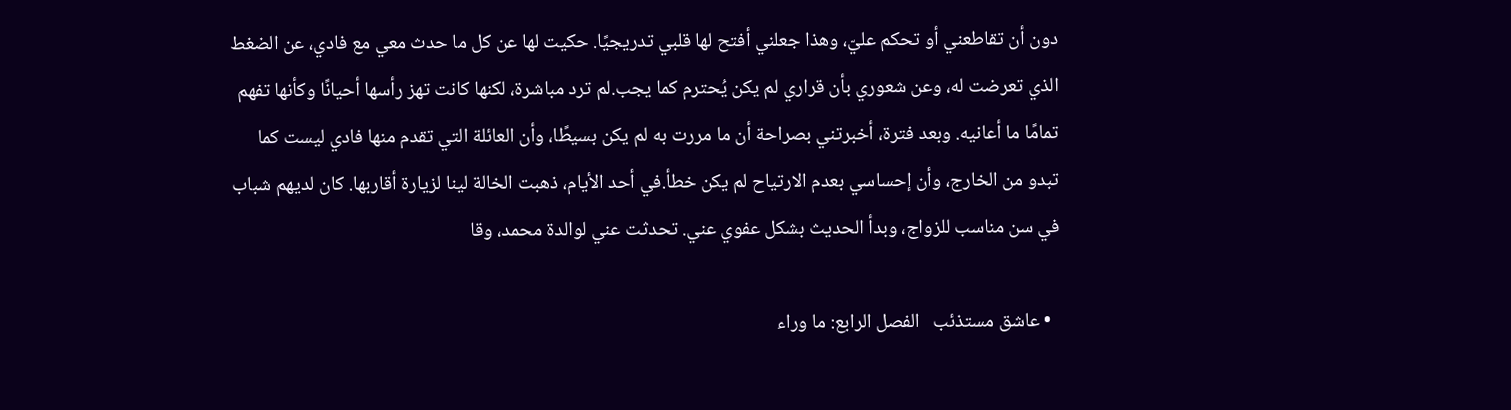دون أن تقاطعني أو تحكم عليّ، وهذا جعلني أفتح لها قلبي تدريجيًا. حكيت لها عن كل ما حدث معي مع فادي، عن الضغط الذي تعرضت له، وعن شعوري بأن قراري لم يكن يُحترم كما يجب.لم ترد مباشرة، لكنها كانت تهز رأسها أحيانًا وكأنها تفهم تمامًا ما أعانيه. وبعد فترة، أخبرتني بصراحة أن ما مررت به لم يكن بسيطًا، وأن العائلة التي تقدم منها فادي ليست كما تبدو من الخارج، وأن إحساسي بعدم الارتياح لم يكن خطأ.في أحد الأيام، ذهبت الخالة لينا لزيارة أقاربها. كان لديهم شباب في سن مناسب للزواج، وبدأ الحديث بشكل عفوي عني. تحدثت عني لوالدة محمد، وقا

  • عاشق مستذئب   الفصل الرابع: ما وراء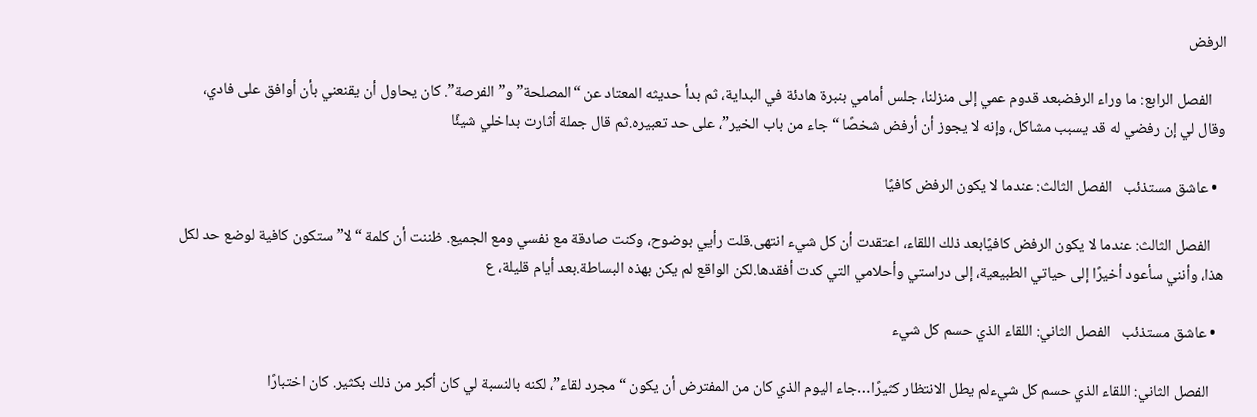الرفض

    الفصل الرابع: ما وراء الرفضبعد قدوم عمي إلى منزلنا، جلس أمامي بنبرة هادئة في البداية، ثم بدأ حديثه المعتاد عن “المصلحة” و”الفرصة”. كان يحاول أن يقنعني بأن أوافق على فادي، وقال لي إن رفضي له قد يسبب مشاكل، وإنه لا يجوز أن أرفض شخصًا “جاء من باب الخير”، على حد تعبيره.ثم قال جملة أثارت بداخلي شيئًا

  • عاشق مستذئب   الفصل الثالث: عندما لا يكون الرفض كافيًا

    الفصل الثالث: عندما لا يكون الرفض كافيًابعد ذلك اللقاء، اعتقدت أن كل شيء انتهى.قلت رأيي بوضوح، وكنت صادقة مع نفسي ومع الجميع. ظننت أن كلمة “لا” ستكون كافية لوضع حد لكل هذا، وأنني سأعود أخيرًا إلى حياتي الطبيعية، إلى دراستي وأحلامي التي كدت أفقدها.لكن الواقع لم يكن بهذه البساطة.بعد أيام قليلة، ع

  • عاشق مستذئب   الفصل الثاني: اللقاء الذي حسم كل شيء

    الفصل الثاني: اللقاء الذي حسم كل شيءلم يطل الانتظار كثيرًا…جاء اليوم الذي كان من المفترض أن يكون “مجرد لقاء”، لكنه بالنسبة لي كان أكبر من ذلك بكثير. كان اختبارًا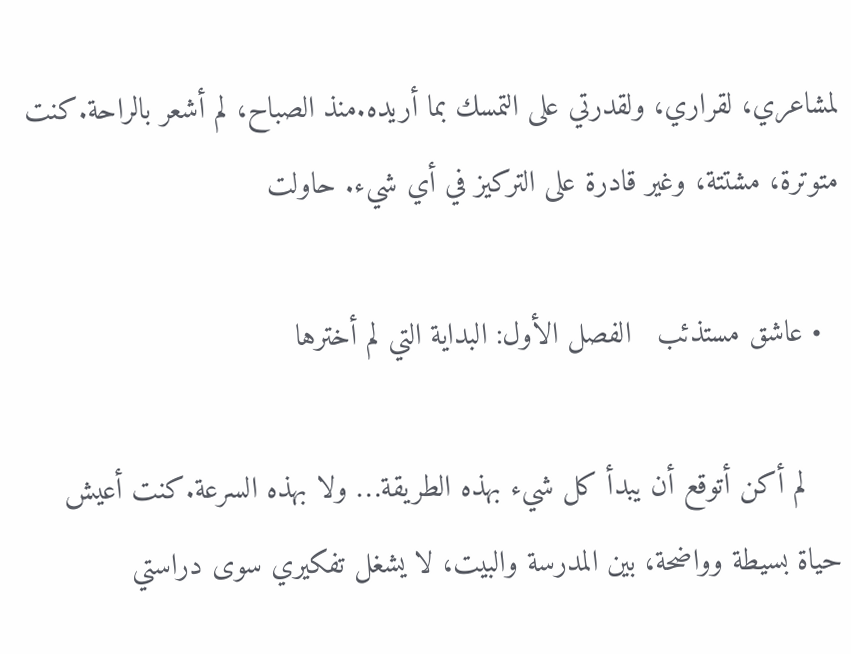لمشاعري، لقراري، ولقدرتي على التمسك بما أريده.منذ الصباح، لم أشعر بالراحة.كنت متوترة، مشتتة، وغير قادرة على التركيز في أي شيء. حاولت

  • عاشق مستذئب   الفصل الأول: البداية التي لم أخترها

    لم أكن أتوقع أن يبدأ كل شيء بهذه الطريقة… ولا بهذه السرعة.كنت أعيش حياة بسيطة وواضحة، بين المدرسة والبيت، لا يشغل تفكيري سوى دراستي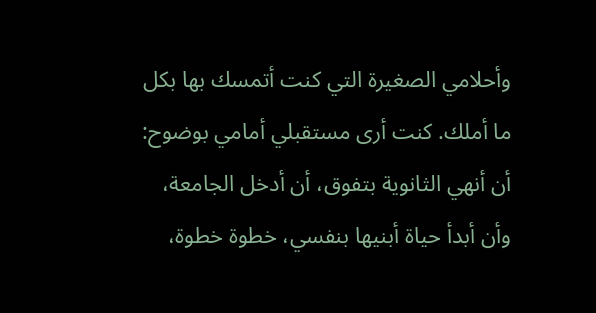وأحلامي الصغيرة التي كنت أتمسك بها بكل ما أملك. كنت أرى مستقبلي أمامي بوضوح: أن أنهي الثانوية بتفوق، أن أدخل الجامعة، وأن أبدأ حياة أبنيها بنفسي، خطوة خطوة،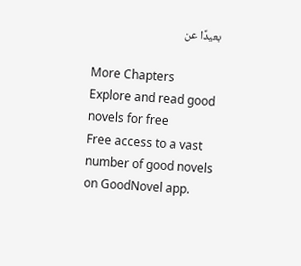بعيدًا عن

More Chapters
Explore and read good novels for free
Free access to a vast number of good novels on GoodNovel app.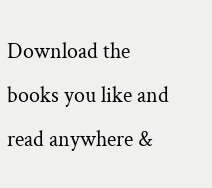Download the books you like and read anywhere &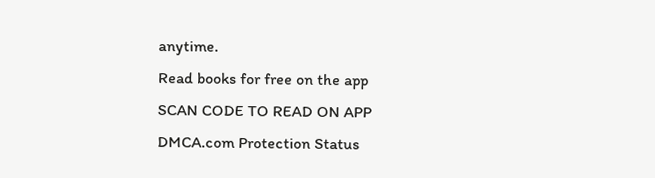anytime.
Read books for free on the app
SCAN CODE TO READ ON APP
DMCA.com Protection Status